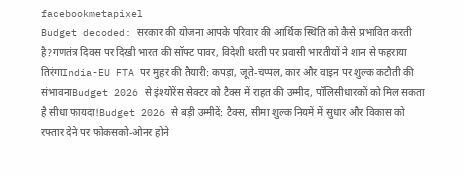facebookmetapixel
Budget decoded: सरकार की योजना आपके परिवार की आर्थिक स्थिति को कैसे प्रभावित करती है?गणतंत्र दिवस पर दिखी भारत की सॉफ्ट पावर, विदेशी धरती पर प्रवासी भारतीयों ने शान से फहराया तिरंगाIndia-EU FTA पर मुहर की तैयारी: कपड़ा, जूते-चप्पल, कार और वाइन पर शुल्क कटौती की संभावनाBudget 2026 से इंश्योरेंस सेक्टर को टैक्स में राहत की उम्मीद, पॉलिसीधारकों को मिल सकता है सीधा फायदा!Budget 2026 से बड़ी उम्मीदें: टैक्स, सीमा शुल्क नियमें में सुधार और विकास को रफ्तार देने पर फोकसको-ओनर होने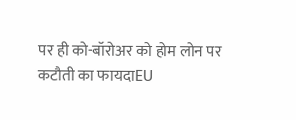पर ही को-बॉरोअर को होम लोन पर कटौती का फायदाEU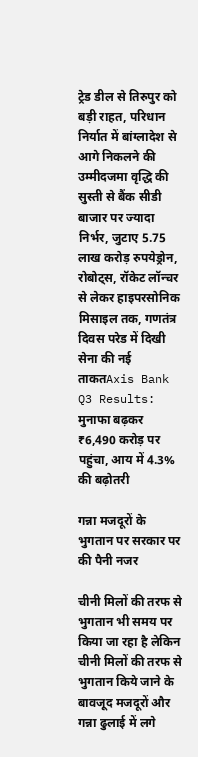ट्रेड डील से तिरुपुर को बड़ी राहत, परिधान निर्यात में बांग्लादेश से आगे निकलने की उम्मीदजमा वृद्धि की सुस्ती से बैंक सीडी बाजार पर ज्यादा निर्भर, जुटाए 5.75 लाख करोड़ रुपयेड्रोन, रोबोट्स, रॉकेट लॉन्चर से लेकर हाइपरसोनिक मिसाइल तक, गणतंत्र दिवस परेड में दिखी सेना की नई ताकतAxis Bank Q3 Results: मुनाफा बढ़कर ₹6,490 करोड़ पर पहुंचा, आय में 4.3% की बढ़ोतरी

गन्ना मजदूरों के भुगतान पर सरकार पर की पैनी नजर

चीनी मिलों की तरफ से भुगतान भी समय पर किया जा रहा है लेकिन चीनी मिलों की तरफ से भुगतान किये जाने के बावजूद मजदूरों और गन्ना ढुलाई में लगे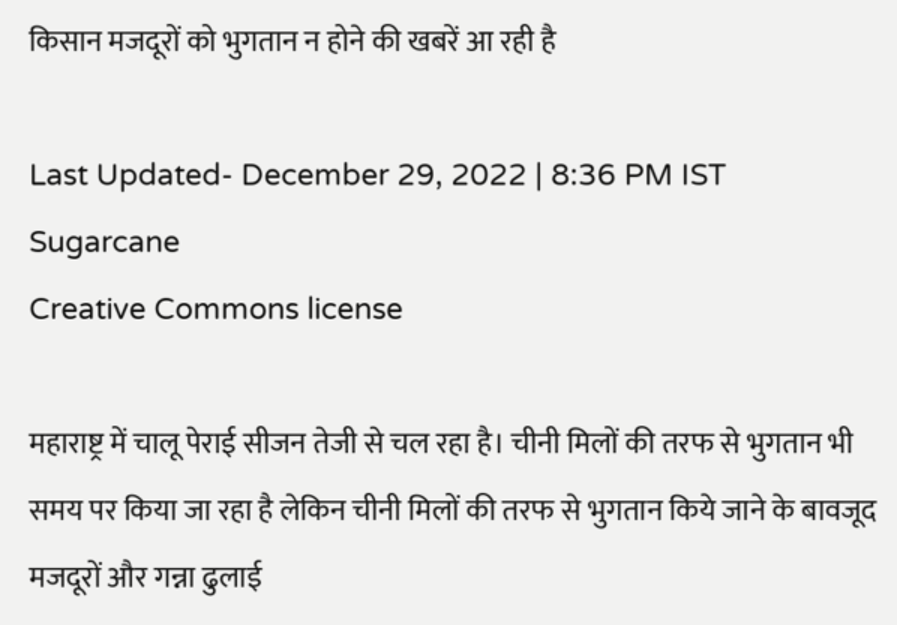किसान मजदूरों को भुगतान न होने की खबरें आ रही है

Last Updated- December 29, 2022 | 8:36 PM IST
Sugarcane
Creative Commons license

महाराष्ट्र में चालू पेराई सीजन तेजी से चल रहा है। चीनी मिलों की तरफ से भुगतान भी समय पर किया जा रहा है लेकिन चीनी मिलों की तरफ से भुगतान किये जाने के बावजूद मजदूरों और गन्ना ढुलाई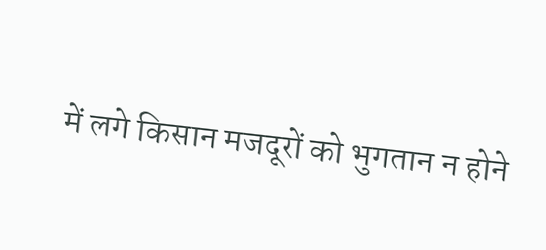में लगे किसान मजदूरों को भुगतान न होने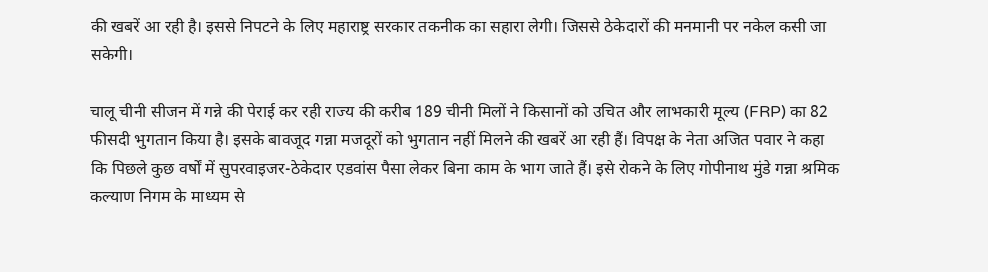की खबरें आ रही है। इससे निपटने के लिए महाराष्ट्र सरकार तकनीक का सहारा लेगी। जिससे ठेकेदारों की मनमानी पर नकेल कसी जा सकेगी।

चालू चीनी सीजन में गन्ने की पेराई कर रही राज्य की करीब 189 चीनी मिलों ने किसानों को उचित और लाभकारी मूल्य (FRP) का 82 फीसदी भुगतान किया है। इसके बावजूद गन्ना मजदूरों को भुगतान नहीं मिलने की खबरें आ रही हैं। विपक्ष के नेता अजित पवार ने कहा कि पिछले कुछ वर्षों में सुपरवाइजर-ठेकेदार एडवांस पैसा लेकर बिना काम के भाग जाते हैं। इसे रोकने के लिए गोपीनाथ मुंडे गन्ना श्रमिक कल्याण निगम के माध्यम से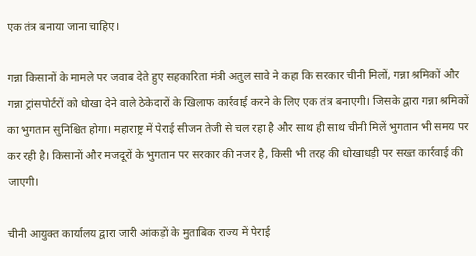एक तंत्र बनाया जाना चाहिए।

गन्ना किसानों के मामले पर जवाब देते हुए सहकारिता मंत्री अतुल सावे ने कहा कि सरकार चीनी मिलों, गन्ना श्रमिकों और गन्ना ट्रांसपोर्टरों को धोखा देने वाले ठेकेदारों के खिलाफ कार्रवाई करने के लिए एक तंत्र बनाएगी। जिसके द्वारा गन्ना श्रमिकों का भुगतान सुनिश्चित होगा। महाराष्ट्र में पेराई सीजन तेजी से चल रहा है और साथ ही साथ चीनी मिलें भुगतान भी समय पर कर रही है। किसानों और मजदूरों के भुगतान पर सरकार की नजर है, किसी भी तरह की धोखाधड़ी पर सख्त कार्रवाई की जाएगी।

चीनी आयुक्त कार्यालय द्वारा जारी आंकड़ों के मुताबिक राज्य में पेराई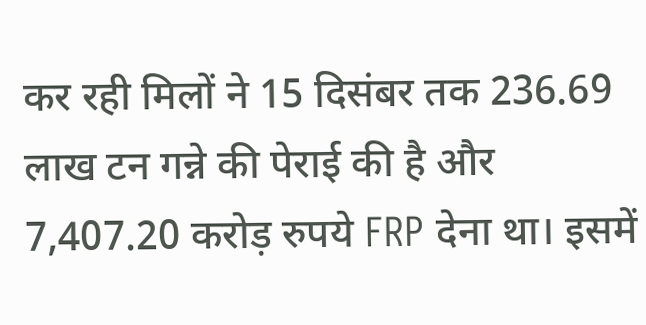कर रही मिलों ने 15 दिसंबर तक 236.69 लाख टन गन्ने की पेराई की है और 7,407.20 करोड़ रुपये FRP देना था। इसमें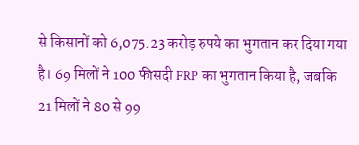से किसानों को 6,075.23 करोड़ रुपये का भुगतान कर दिया गया है। 69 मिलों ने 100 फीसदी FRP का भुगतान किया है, जबकि 21 मिलों ने 80 से 99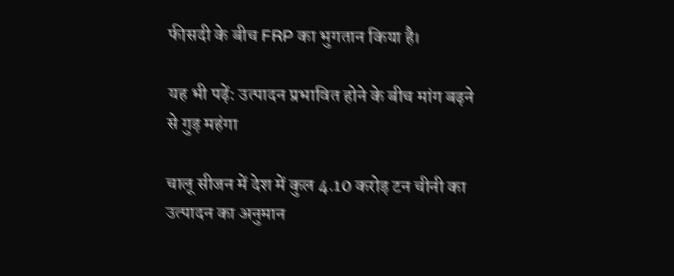फीसदी के बीच FRP का भुगतान किया है।

यह भी पढ़ें: उत्पादन प्रभावित होने के बीच मांग बढ़ने से गुड़ महंगा

चालू सीजन में देश में कुल 4.10 करोड़ टन चीनी का उत्पादन का अनुमान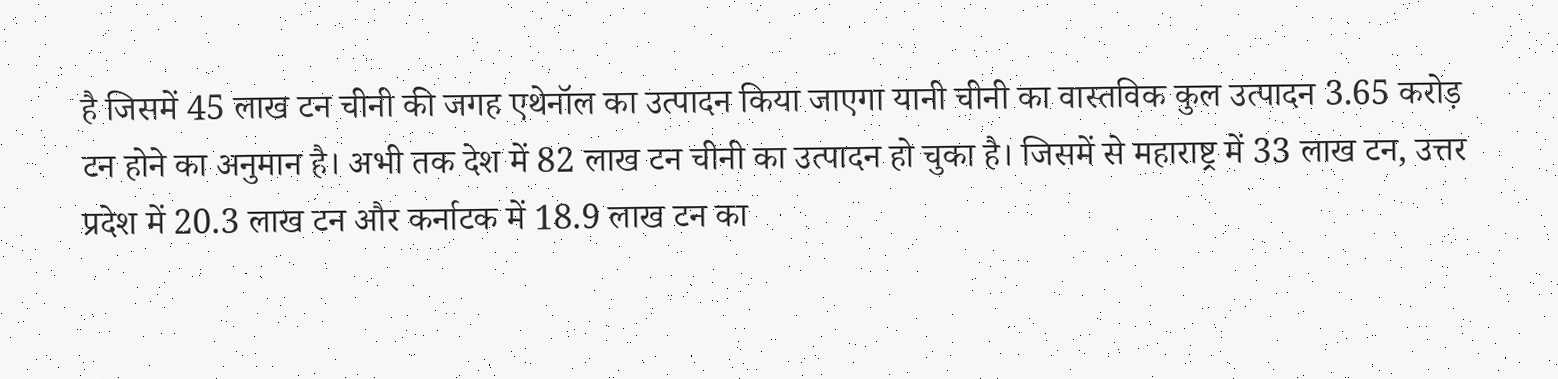है जिसमें 45 लाख टन चीनी की जगह एथेनॉल का उत्पादन किया जाएगा यानी चीनी का वास्तविक कुल उत्पादन 3.65 करोड़ टन होने का अनुमान है। अभी तक देश में 82 लाख टन चीनी का उत्पादन हो चुका है। जिसमें से महाराष्ट्र में 33 लाख टन, उत्तर प्रदेश में 20.3 लाख टन और कर्नाटक में 18.9 लाख टन का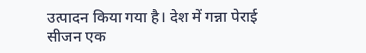उत्पादन किया गया है। देश में गन्ना पेराई सीजन एक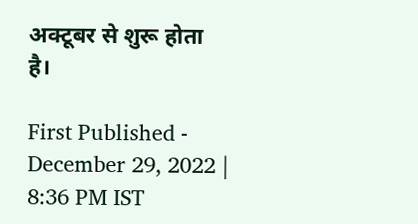अक्टूबर से शुरू होता है।

First Published - December 29, 2022 | 8:36 PM IST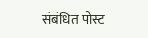संबंधित पोस्ट